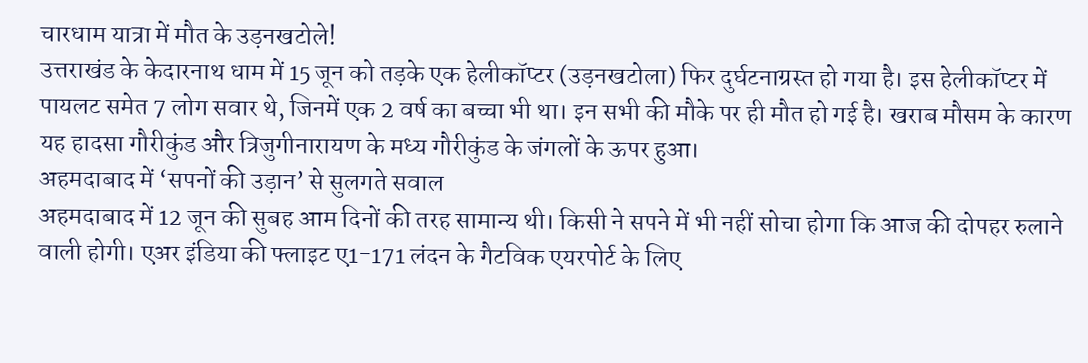चारधाम यात्रा में मौत के उड़नखटोले!
उत्तराखंड के केदारनाथ धाम में 15 जून को तड़के एक हेलीकॉप्टर (उड़नखटोला) फिर दुर्घटनाग्रस्त हो गया है। इस हेलीकॉप्टर में पायलट समेत 7 लोग सवार थे, जिनमें एक 2 वर्ष का बच्चा भी था। इन सभी की मौके पर ही मौत हो गई है। खराब मौसम के कारण यह हादसा गौरीकुंड और त्रिजुगीनारायण के मध्य गौरीकुंड के जंगलों के ऊपर हुआ।
अहमदाबाद में ‘सपनों की उड़ान’ से सुलगते सवाल
अहमदाबाद में 12 जून की सुबह आम दिनों की तरह सामान्य थी। किसी ने सपने में भी नहीं सोचा होगा कि आज की दोपहर रुलाने वाली होगी। एअर इंडिया की फ्लाइट ए1-171 लंदन के गैटविक एयरपोर्ट के लिए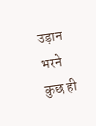उड़ान भरने कुछ ही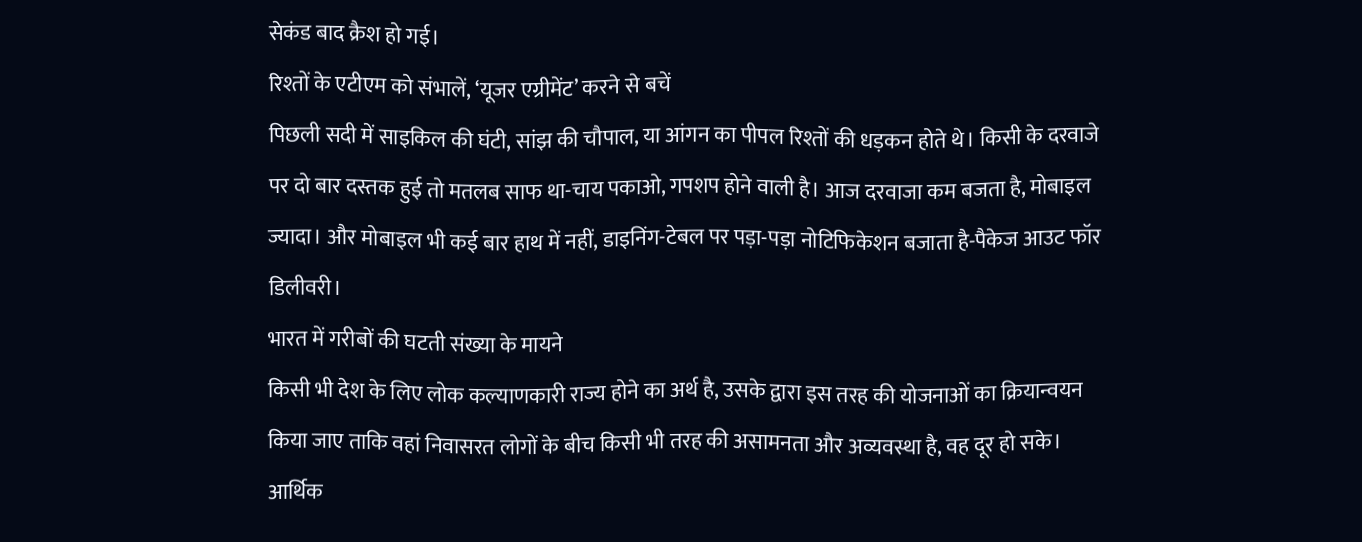सेकंड बाद क्रैश हो गई।
रिश्तों के एटीएम को संभालें, ‘यूजर एग्रीमेंट’ करने से बचें
पिछली सदी में साइकिल की घंटी, सांझ की चौपाल, या आंगन का पीपल रिश्तों की धड़कन होते थे। किसी के दरवाजे पर दो बार दस्तक हुई तो मतलब साफ था-चाय पकाओ, गपशप होने वाली है। आज दरवाजा कम बजता है, मोबाइल ज्यादा। और मोबाइल भी कई बार हाथ में नहीं, डाइनिंग-टेबल पर पड़ा-पड़ा नोटिफिकेशन बजाता है-पैकेज आउट फॉर डिलीवरी।
भारत में गरीबों की घटती संख्या के मायने
किसी भी देश के लिए लोक कल्याणकारी राज्य होने का अर्थ है, उसके द्वारा इस तरह की योजनाओं का क्रियान्वयन किया जाए ताकि वहां निवासरत लोगों के बीच किसी भी तरह की असामनता और अव्यवस्था है, वह दूर हो सके। आर्थिक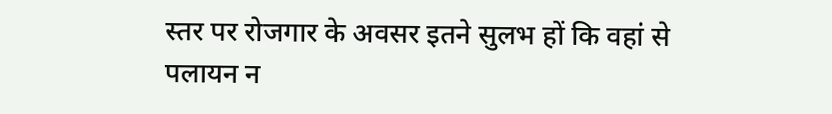स्तर पर रोजगार के अवसर इतने सुलभ हों कि वहां से पलायन न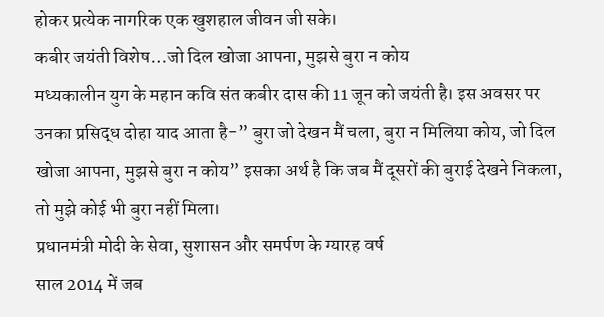होकर प्रत्येक नागरिक एक खुशहाल जीवन जी सके।
कबीर जयंती विशेष…जो दिल खोजा आपना, मुझसे बुरा न कोय
मध्यकालीन युग के महान कवि संत कबीर दास की 11 जून को जयंती है। इस अवसर पर उनका प्रसिद्ध दोहा याद आता है-” बुरा जो देखन मैं चला, बुरा न मिलिया कोय, जो दिल खोजा आपना, मुझसे बुरा न कोय” इसका अर्थ है कि जब मैं दूसरों की बुराई देखने निकला, तो मुझे कोई भी बुरा नहीं मिला।
प्रधानमंत्री मोदी के सेवा, सुशासन और समर्पण के ग्यारह वर्ष
साल 2014 में जब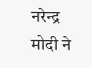नरेन्द्र मोदी ने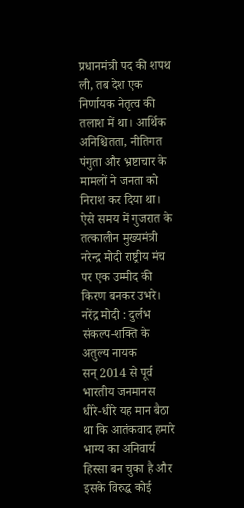प्रधानमंत्री पद की शपथ ली, तब देश एक निर्णायक नेतृत्व की तलाश में था। आर्थिक अनिश्चितता, नीतिगत पंगुता और भ्रष्टाचार के मामलों ने जनता को निराश कर दिया था। ऐसे समय में गुजरात के तत्कालीन मुख्यमंत्री नरेन्द्र मोदी राष्ट्रीय मंच पर एक उम्मीद की किरण बनकर उभरे।
नरेंद्र मोदी : दुर्लभ संकल्प-शक्ति के अतुल्य नायक
सन् 2014 से पूर्व भारतीय जनमानस धीरे-धीरे यह मान बैठा था कि आतंकवाद हमारे भाग्य का अनिवार्य हिस्सा बन चुका है और इसके विरुद्ध कोई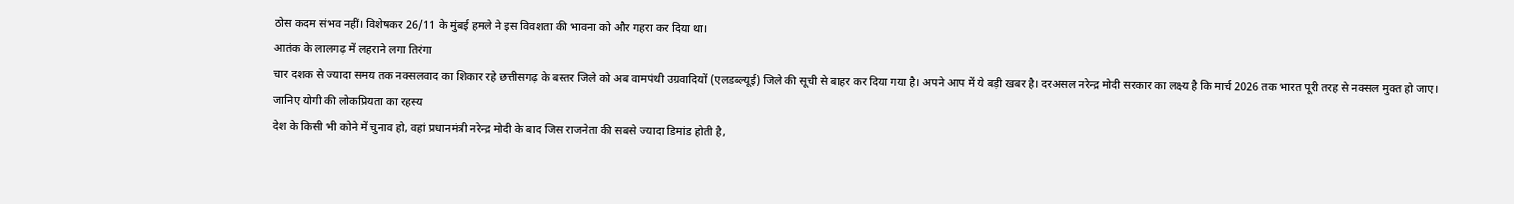ठोस कदम संभव नहीं। विशेषकर 26/11 के मुंबई हमले ने इस विवशता की भावना को और गहरा कर दिया था।
आतंक के लालगढ़ में लहराने लगा तिरंगा
चार दशक से ज्यादा समय तक नक्सलवाद का शिकार रहे छत्तीसगढ़ के बस्तर जिले को अब वामपंथी उग्रवादियों (एलडब्ल्यूई) जिले की सूची से बाहर कर दिया गया है। अपने आप में ये बड़ी खबर है। दरअसल नरेन्द्र मोदी सरकार का लक्ष्य है कि मार्च 2026 तक भारत पूरी तरह से नक्सल मुक्त हो जाए।
जानिए योगी की लोकप्रियता का रहस्य
देश के किसी भी कोने में चुनाव हो, वहां प्रधानमंत्री नरेन्द्र मोदी के बाद जिस राजनेता की सबसे ज्यादा डिमांड होती है,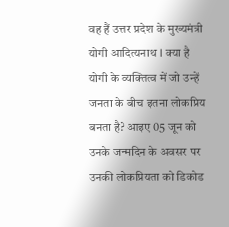वह हैं उत्तर प्रदेश के मुख्यमंत्री योगी आदित्यनाथ I क्या है योगी के व्यक्तित्व में जो उन्हें जनता के बीच इतना लोकप्रिय बनता है? आइए 05 जून को उनके जन्मदिन के अवसर पर उनकी लोकप्रियता को डिकोड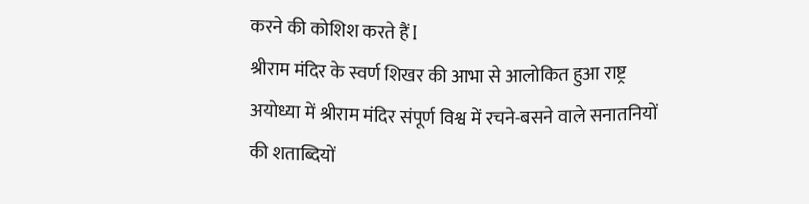करने की कोशिश करते हैं I
श्रीराम मंदिर के स्वर्ण शिखर की आभा से आलोकित हुआ राष्ट्र
अयोध्या में श्रीराम मंदिर संपूर्ण विश्व में रचने-बसने वाले सनातनियों की शताब्दियों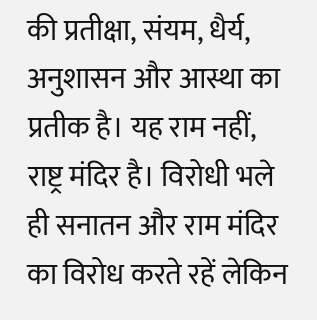की प्रतीक्षा, संयम, धैर्य, अनुशासन और आस्था का प्रतीक है। यह राम नहीं, राष्ट्र मंदिर है। विरोधी भले ही सनातन और राम मंदिर का विरोध करते रहें लेकिन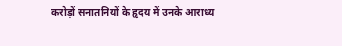करोड़ों सनातनियों के हृदय में उनके आराध्य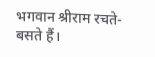भगवान श्रीराम रचते-बसते हैं।